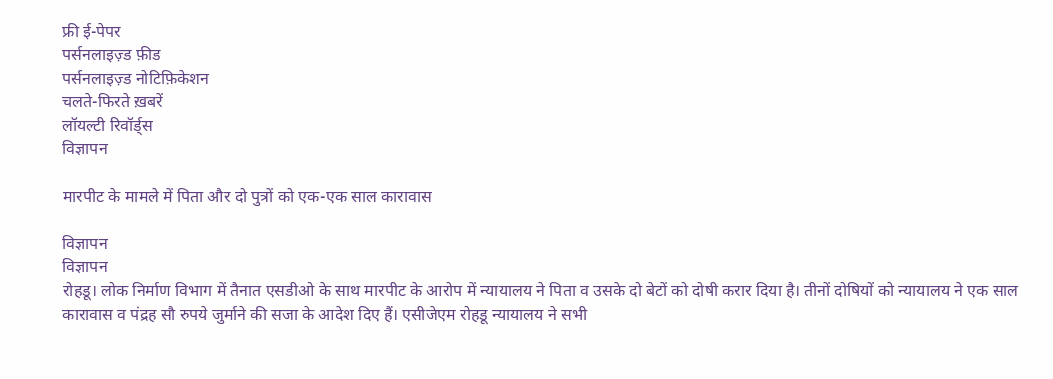फ्री ई-पेपर
पर्सनलाइज़्ड फ़ीड
पर्सनलाइज़्ड नोटिफ़िकेशन
चलते-फिरते ख़बरें
लॉयल्टी रिवॉर्ड्स
विज्ञापन

मारपीट के मामले में पिता और दो पुत्रों को एक-एक साल कारावास

विज्ञापन
विज्ञापन
रोहडू। लोक निर्माण विभाग में तैनात एसडीओ के साथ मारपीट के आरोप में न्यायालय ने पिता व उसके दो बेटों को दोषी करार दिया है। तीनों दोषियों को न्यायालय ने एक साल कारावास व पंद्रह सौ रुपये जुर्माने की सजा के आदेश दिए हैं। एसीजेएम रोहडू न्यायालय ने सभी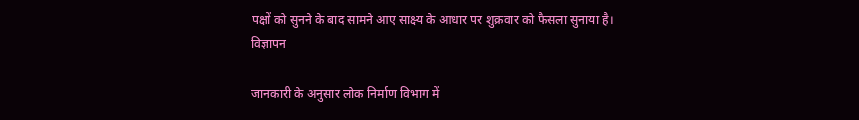पक्षों को सुनने के बाद सामने आए साक्ष्य के आधार पर शुक्रवार को फैसला सुनाया है।
विज्ञापन

जानकारी के अनुसार लोक निर्माण विभाग में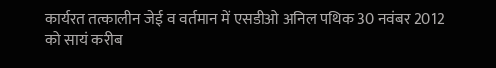कार्यरत तत्कालीन जेई व वर्तमान में एसडीओ अनिल पथिक 30 नवंबर 2012 को सायं करीब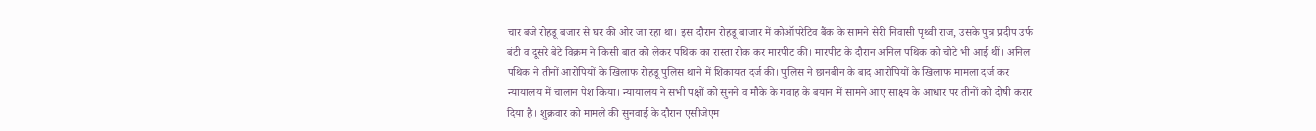चार बजे रोहडू बजार से घर की ओर जा रहा था। इस दौरान रोहडू बाजार में कोऑपरेटिव बैंक के सामने सेरी निवासी पृथ्वी राज, उसके पुत्र प्रदीप उर्फ बंटी व दूसरे बेटे विक्रम ने किसी बात को लेकर पथिक का रास्ता रोक कर मारपीट की। मारपीट के दौरान अनिल पथिक को चोटे भी आई थीं। अनिल पथिक ने तीनों आरोपियों के खिलाफ रोहडू पुलिस थाने में शिकायत दर्ज की। पुलिस ने छानबीन के बाद आरोपियों के खिलाफ मामला दर्ज कर न्यायालय में चालान पेश किया। न्यायालय ने सभी पक्षों को सुनने व मौके के गवाह के बयान में सामने आए साक्ष्य के आधार पर तीनों को दोषी करार दिया है। शुक्रवार को मामले की सुनवाई के दौरान एसीजेएम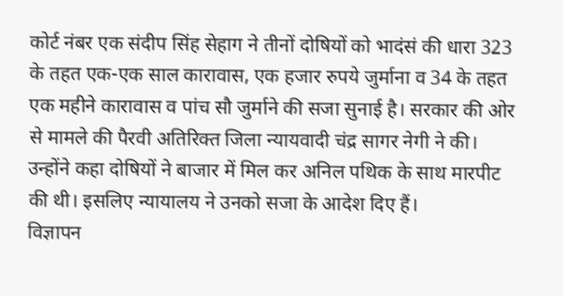कोर्ट नंबर एक संदीप सिंह सेहाग ने तीनों दोषियों को भादंसं की धारा 323 के तहत एक-एक साल कारावास, एक हजार रुपये जुर्माना व 34 के तहत एक महीने कारावास व पांच सौ जुर्माने की सजा सुनाई है। सरकार की ओर से मामले की पैरवी अतिरिक्त जिला न्यायवादी चंद्र सागर नेगी ने की। उन्होंने कहा दोषियों ने बाजार में मिल कर अनिल पथिक के साथ मारपीट की थी। इसलिए न्यायालय ने उनको सजा के आदेश दिए हैं।
विज्ञापन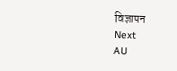विज्ञापन
Next
AU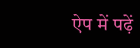ऐप में पढ़ें